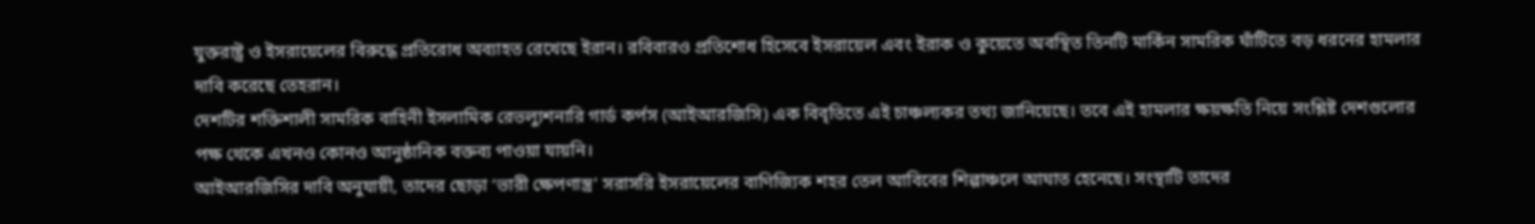যুক্তরাষ্ট্র ও ইসরায়েলের বিরুদ্ধে প্রতিরোধ অব্যাহত রেখেছে ইরান। রবিবারও প্রতিশোধ হিসেবে ইসরায়েল এবং ইরাক ও কুয়েতে অবস্থিত তিনটি মার্কিন সামরিক ঘাঁটিতে বড় ধরনের হামলার দাবি করেছে তেহরান।
দেশটির শক্তিশালী সামরিক বাহিনী ইসলামিক রেভল্যুশনারি গার্ড কর্পস (আইআরজিসি) এক বিবৃতিতে এই চাঞ্চল্যকর তথ্য জানিয়েছে। তবে এই হামলার ক্ষয়ক্ষতি নিয়ে সংশ্লিষ্ট দেশগুলোর পক্ষ থেকে এখনও কোনও আনুষ্ঠানিক বক্তব্য পাওয়া যায়নি।
আইআরজিসির দাবি অনুযায়ী, তাদের ছোড়া ‘ভারী ক্ষেপণাস্ত্র’ সরাসরি ইসরায়েলের বাণিজ্যিক শহর তেল আবিবের শিল্পাঞ্চলে আঘাত হেনেছে। সংস্থাটি তাদের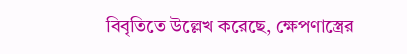বিবৃতিতে উল্লেখ করেছে, ক্ষেপণাস্ত্রের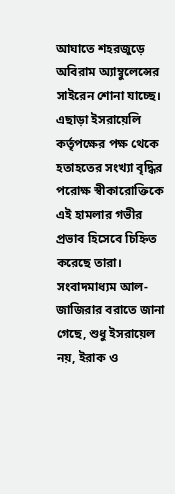আঘাতে শহরজুড়ে অবিরাম অ্যাম্বুলেন্সের সাইরেন শোনা যাচ্ছে। এছাড়া ইসরায়েলি কর্তৃপক্ষের পক্ষ থেকে হতাহতের সংখ্যা বৃদ্ধির পরোক্ষ স্বীকারোক্তিকে এই হামলার গভীর প্রভাব হিসেবে চিহ্নিত করেছে তারা।
সংবাদমাধ্যম আল-জাজিরার বরাতে জানা গেছে, শুধু ইসরায়েল নয়, ইরাক ও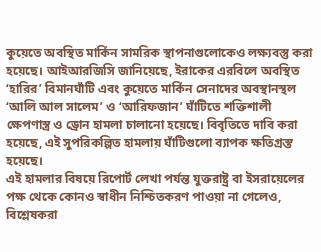কুয়েতে অবস্থিত মার্কিন সামরিক স্থাপনাগুলোকেও লক্ষ্যবস্তু করা হয়েছে। আইআরজিসি জানিয়েছে, ইরাকের এরবিলে অবস্থিত ‘হারির’ বিমানঘাঁটি এবং কুয়েতে মার্কিন সেনাদের অবস্থানস্থল ‘আলি আল সালেম’ ও ‘আরিফজান’ ঘাঁটিতে শক্তিশালী ক্ষেপণাস্ত্র ও ড্রোন হামলা চালানো হয়েছে। বিবৃতিতে দাবি করা হয়েছে, এই সুপরিকল্পিত হামলায় ঘাঁটিগুলো ব্যাপক ক্ষতিগ্রস্ত হয়েছে।
এই হামলার বিষয়ে রিপোর্ট লেখা পর্যন্ত যুক্তরাষ্ট্র বা ইসরায়েলের পক্ষ থেকে কোনও স্বাধীন নিশ্চিতকরণ পাওয়া না গেলেও, বিশ্লেষকরা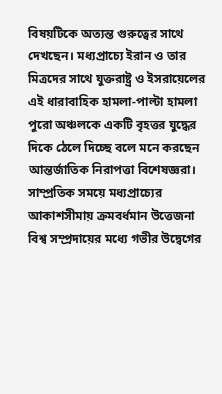বিষয়টিকে অত্যন্ত গুরুত্বের সাথে দেখছেন। মধ্যপ্রাচ্যে ইরান ও তার মিত্রদের সাথে যুক্তরাষ্ট্র ও ইসরায়েলের এই ধারাবাহিক হামলা-পাল্টা হামলা পুরো অঞ্চলকে একটি বৃহত্তর যুদ্ধের দিকে ঠেলে দিচ্ছে বলে মনে করছেন আন্তর্জাতিক নিরাপত্তা বিশেষজ্ঞরা।
সাম্প্রতিক সময়ে মধ্যপ্রাচ্যের আকাশসীমায় ক্রমবর্ধমান উত্তেজনা বিশ্ব সম্প্রদায়ের মধ্যে গভীর উদ্বেগের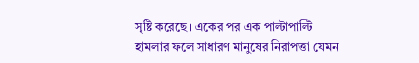সৃষ্টি করেছে। একের পর এক পাল্টাপাল্টি হামলার ফলে সাধারণ মানুষের নিরাপত্তা যেমন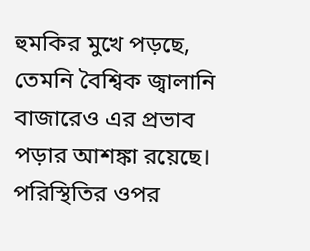হুমকির মুখে পড়ছে, তেমনি বৈশ্বিক জ্বালানি বাজারেও এর প্রভাব পড়ার আশঙ্কা রয়েছে। পরিস্থিতির ওপর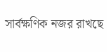সার্বক্ষণিক নজর রাখছে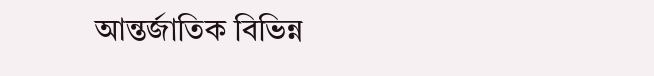আন্তর্জাতিক বিভিন্ন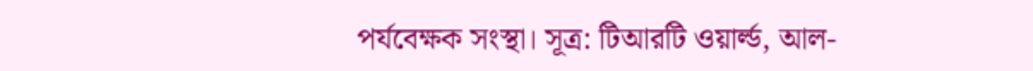পর্যবেক্ষক সংস্থা। সূত্র: টিআরটি ওয়ার্ল্ড, আল-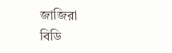জাজিরা
বিডি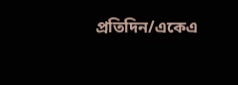প্রতিদিন/একেএ